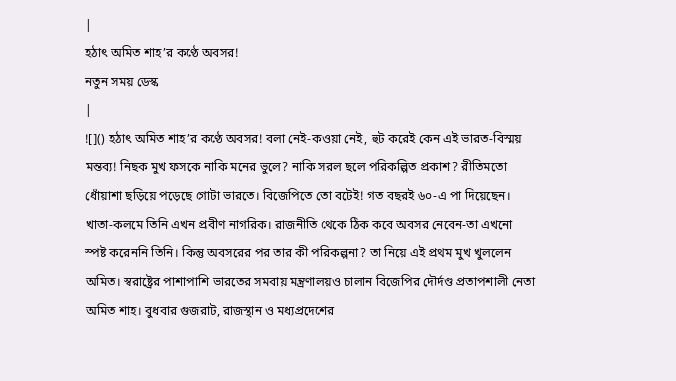|
হঠাৎ অমিত শাহ’র কণ্ঠে অবসর!
নতুন সময় ডেস্ক
|
![]() হঠাৎ অমিত শাহ’র কণ্ঠে অবসর! বলা নেই-কওয়া নেই, হুট করেই কেন এই ভারত-বিস্ময় মন্তব্য! নিছক মুখ ফসকে নাকি মনের ভুলে? নাকি সরল ছলে পরিকল্পিত প্রকাশ? রীতিমতো ধোঁয়াশা ছড়িয়ে পড়েছে গোটা ভারতে। বিজেপিতে তো বটেই! গত বছরই ৬০-এ পা দিয়েছেন। খাতা-কলমে তিনি এখন প্রবীণ নাগরিক। রাজনীতি থেকে ঠিক কবে অবসর নেবেন-তা এখনো স্পষ্ট করেননি তিনি। কিন্তু অবসরের পর তার কী পরিকল্পনা? তা নিয়ে এই প্রথম মুখ খুললেন অমিত। স্বরাষ্ট্রের পাশাপাশি ভারতের সমবায় মন্ত্রণালয়ও চালান বিজেপির দৌর্দণ্ড প্রতাপশালী নেতা অমিত শাহ। বুধবার গুজরাট, রাজস্থান ও মধ্যপ্রদেশের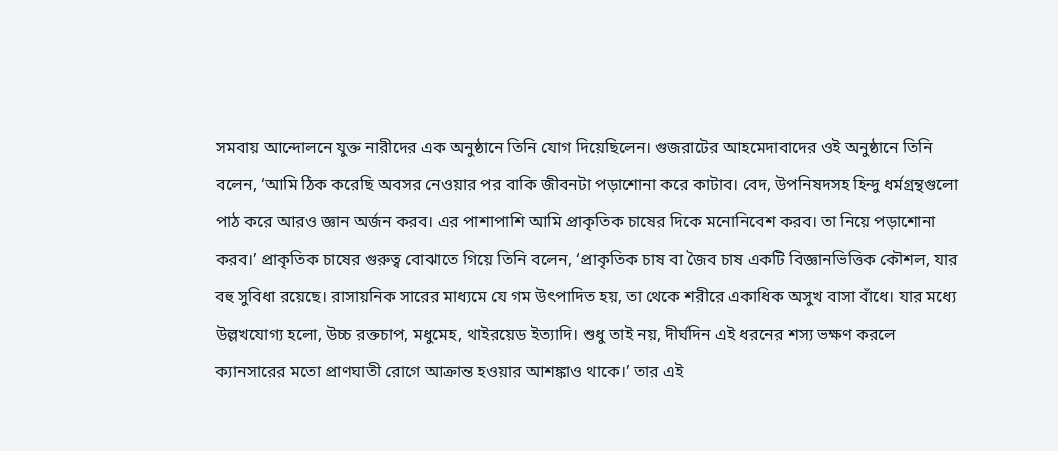সমবায় আন্দোলনে যুক্ত নারীদের এক অনুষ্ঠানে তিনি যোগ দিয়েছিলেন। গুজরাটের আহমেদাবাদের ওই অনুষ্ঠানে তিনি বলেন, ‘আমি ঠিক করেছি অবসর নেওয়ার পর বাকি জীবনটা পড়াশোনা করে কাটাব। বেদ, উপনিষদসহ হিন্দু ধর্মগ্রন্থগুলো পাঠ করে আরও জ্ঞান অর্জন করব। এর পাশাপাশি আমি প্রাকৃতিক চাষের দিকে মনোনিবেশ করব। তা নিয়ে পড়াশোনা করব।’ প্রাকৃতিক চাষের গুরুত্ব বোঝাতে গিয়ে তিনি বলেন, ‘প্রাকৃতিক চাষ বা জৈব চাষ একটি বিজ্ঞানভিত্তিক কৌশল, যার বহু সুবিধা রয়েছে। রাসায়নিক সারের মাধ্যমে যে গম উৎপাদিত হয়, তা থেকে শরীরে একাধিক অসুখ বাসা বাঁধে। যার মধ্যে উল্লখযোগ্য হলো, উচ্চ রক্তচাপ, মধুমেহ, থাইরয়েড ইত্যাদি। শুধু তাই নয়, দীর্ঘদিন এই ধরনের শস্য ভক্ষণ করলে ক্যানসারের মতো প্রাণঘাতী রোগে আক্রান্ত হওয়ার আশঙ্কাও থাকে।’ তার এই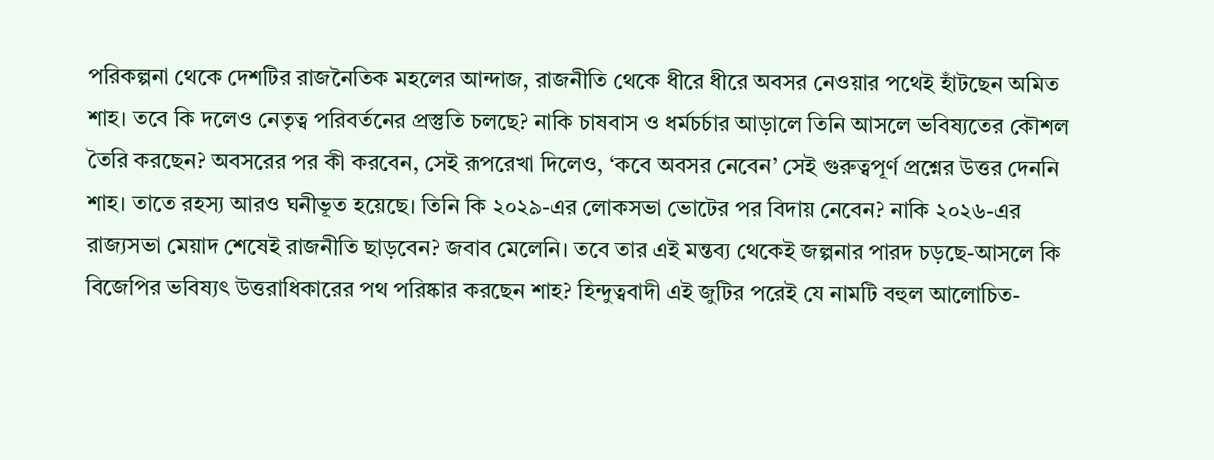পরিকল্পনা থেকে দেশটির রাজনৈতিক মহলের আন্দাজ, রাজনীতি থেকে ধীরে ধীরে অবসর নেওয়ার পথেই হাঁটছেন অমিত শাহ। তবে কি দলেও নেতৃত্ব পরিবর্তনের প্রস্তুতি চলছে? নাকি চাষবাস ও ধর্মচর্চার আড়ালে তিনি আসলে ভবিষ্যতের কৌশল তৈরি করছেন? অবসরের পর কী করবেন, সেই রূপরেখা দিলেও, ‘কবে অবসর নেবেন’ সেই গুরুত্বপূর্ণ প্রশ্নের উত্তর দেননি শাহ। তাতে রহস্য আরও ঘনীভূত হয়েছে। তিনি কি ২০২৯-এর লোকসভা ভোটের পর বিদায় নেবেন? নাকি ২০২৬-এর রাজ্যসভা মেয়াদ শেষেই রাজনীতি ছাড়বেন? জবাব মেলেনি। তবে তার এই মন্তব্য থেকেই জল্পনার পারদ চড়ছে-আসলে কি বিজেপির ভবিষ্যৎ উত্তরাধিকারের পথ পরিষ্কার করছেন শাহ? হিন্দুত্ববাদী এই জুটির পরেই যে নামটি বহুল আলোচিত-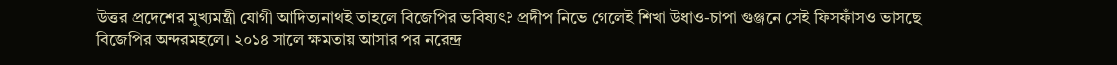উত্তর প্রদেশের মুখ্যমন্ত্রী যোগী আদিত্যনাথই তাহলে বিজেপির ভবিষ্যৎ? প্রদীপ নিভে গেলেই শিখা উধাও-চাপা গুঞ্জনে সেই ফিসফাঁসও ভাসছে বিজেপির অন্দরমহলে। ২০১৪ সালে ক্ষমতায় আসার পর নরেন্দ্র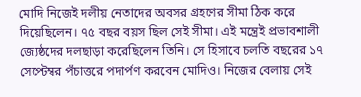মোদি নিজেই দলীয় নেতাদের অবসর গ্রহণের সীমা ঠিক করে দিয়েছিলেন। ৭৫ বছর বয়স ছিল সেই সীমা। এই মন্ত্রেই প্রভাবশালী জ্যেষ্ঠদের দলছাড়া করেছিলেন তিনি। সে হিসাবে চলতি বছরের ১৭ সেপ্টেম্বর পঁচাত্তরে পদার্পণ করবেন মোদিও। নিজের বেলায় সেই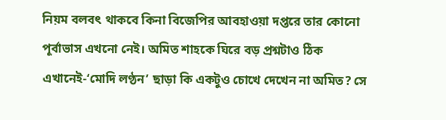নিয়ম বলবৎ থাকবে কিনা বিজেপির আবহাওয়া দপ্তরে তার কোনো পূর্বাভাস এখনো নেই। অমিত শাহকে ঘিরে বড় প্রশ্নটাও ঠিক এখানেই-‘মোদি লণ্ঠন’ ছাড়া কি একটুও চোখে দেখেন না অমিত? সে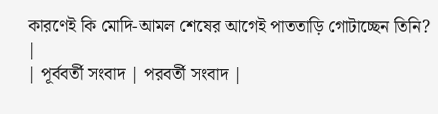কারণেই কি মোদি-আমল শেষের আগেই পাততাড়ি গোটাচ্ছেন তিনি? |
| পূর্ববর্তী সংবাদ | পরবর্তী সংবাদ |